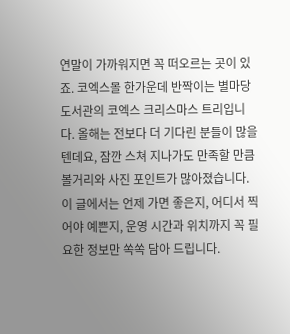연말이 가까워지면 꼭 떠오르는 곳이 있죠. 코엑스몰 한가운데 반짝이는 별마당 도서관의 코엑스 크리스마스 트리입니다. 올해는 전보다 더 기다린 분들이 많을 텐데요, 잠깐 스쳐 지나가도 만족할 만큼 볼거리와 사진 포인트가 많아졌습니다. 이 글에서는 언제 가면 좋은지, 어디서 찍어야 예쁜지, 운영 시간과 위치까지 꼭 필요한 정보만 쏙쏙 담아 드립니다.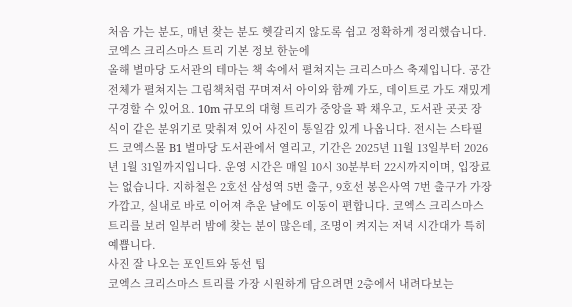처음 가는 분도, 매년 찾는 분도 헷갈리지 않도록 쉽고 정확하게 정리했습니다.
코엑스 크리스마스 트리 기본 정보 한눈에
올해 별마당 도서관의 테마는 책 속에서 펼쳐지는 크리스마스 축제입니다. 공간 전체가 펼쳐지는 그림책처럼 꾸며져서 아이와 함께 가도, 데이트로 가도 재밌게 구경할 수 있어요. 10m 규모의 대형 트리가 중앙을 꽉 채우고, 도서관 곳곳 장식이 같은 분위기로 맞춰져 있어 사진이 통일감 있게 나옵니다. 전시는 스타필드 코엑스몰 B1 별마당 도서관에서 열리고, 기간은 2025년 11월 13일부터 2026년 1월 31일까지입니다. 운영 시간은 매일 10시 30분부터 22시까지이며, 입장료는 없습니다. 지하철은 2호선 삼성역 5번 출구, 9호선 봉은사역 7번 출구가 가장 가깝고, 실내로 바로 이어져 추운 날에도 이동이 편합니다. 코엑스 크리스마스 트리를 보러 일부러 밤에 찾는 분이 많은데, 조명이 켜지는 저녁 시간대가 특히 예쁩니다.
사진 잘 나오는 포인트와 동선 팁
코엑스 크리스마스 트리를 가장 시원하게 담으려면 2층에서 내려다보는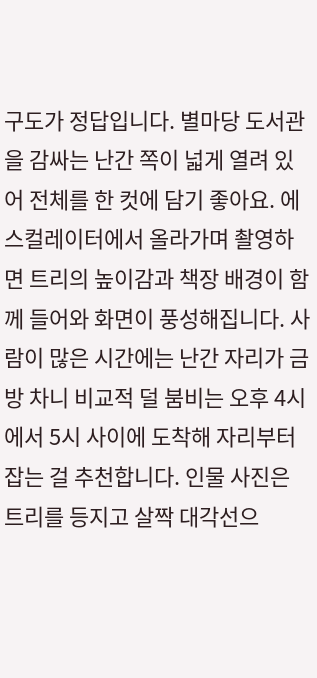구도가 정답입니다. 별마당 도서관을 감싸는 난간 쪽이 넓게 열려 있어 전체를 한 컷에 담기 좋아요. 에스컬레이터에서 올라가며 촬영하면 트리의 높이감과 책장 배경이 함께 들어와 화면이 풍성해집니다. 사람이 많은 시간에는 난간 자리가 금방 차니 비교적 덜 붐비는 오후 4시에서 5시 사이에 도착해 자리부터 잡는 걸 추천합니다. 인물 사진은 트리를 등지고 살짝 대각선으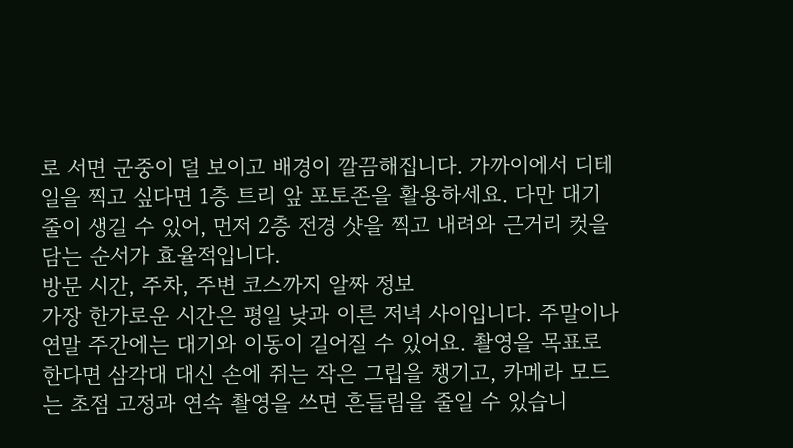로 서면 군중이 덜 보이고 배경이 깔끔해집니다. 가까이에서 디테일을 찍고 싶다면 1층 트리 앞 포토존을 활용하세요. 다만 대기 줄이 생길 수 있어, 먼저 2층 전경 샷을 찍고 내려와 근거리 컷을 담는 순서가 효율적입니다.
방문 시간, 주차, 주변 코스까지 알짜 정보
가장 한가로운 시간은 평일 낮과 이른 저녁 사이입니다. 주말이나 연말 주간에는 대기와 이동이 길어질 수 있어요. 촬영을 목표로 한다면 삼각대 대신 손에 쥐는 작은 그립을 챙기고, 카메라 모드는 초점 고정과 연속 촬영을 쓰면 흔들림을 줄일 수 있습니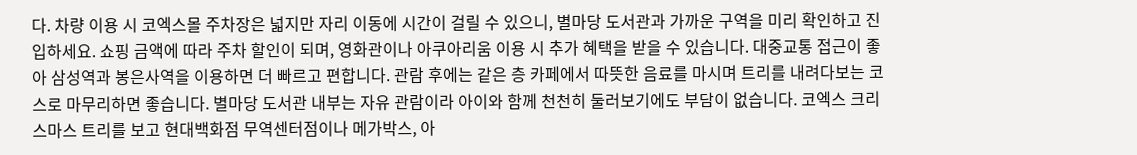다. 차량 이용 시 코엑스몰 주차장은 넓지만 자리 이동에 시간이 걸릴 수 있으니, 별마당 도서관과 가까운 구역을 미리 확인하고 진입하세요. 쇼핑 금액에 따라 주차 할인이 되며, 영화관이나 아쿠아리움 이용 시 추가 혜택을 받을 수 있습니다. 대중교통 접근이 좋아 삼성역과 봉은사역을 이용하면 더 빠르고 편합니다. 관람 후에는 같은 층 카페에서 따뜻한 음료를 마시며 트리를 내려다보는 코스로 마무리하면 좋습니다. 별마당 도서관 내부는 자유 관람이라 아이와 함께 천천히 둘러보기에도 부담이 없습니다. 코엑스 크리스마스 트리를 보고 현대백화점 무역센터점이나 메가박스, 아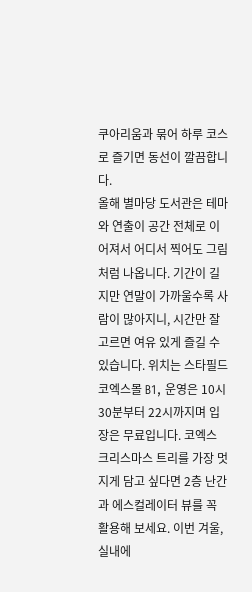쿠아리움과 묶어 하루 코스로 즐기면 동선이 깔끔합니다.
올해 별마당 도서관은 테마와 연출이 공간 전체로 이어져서 어디서 찍어도 그림처럼 나옵니다. 기간이 길지만 연말이 가까울수록 사람이 많아지니, 시간만 잘 고르면 여유 있게 즐길 수 있습니다. 위치는 스타필드 코엑스몰 B1, 운영은 10시 30분부터 22시까지며 입장은 무료입니다. 코엑스 크리스마스 트리를 가장 멋지게 담고 싶다면 2층 난간과 에스컬레이터 뷰를 꼭 활용해 보세요. 이번 겨울, 실내에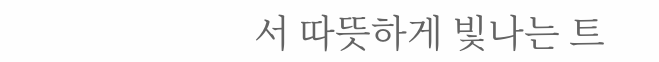서 따뜻하게 빛나는 트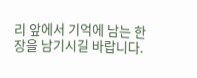리 앞에서 기억에 남는 한 장을 남기시길 바랍니다.